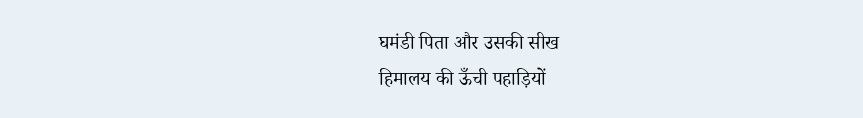घमंडी पिता और उसकी सीख
हिमालय की ऊँची पहाड़ियों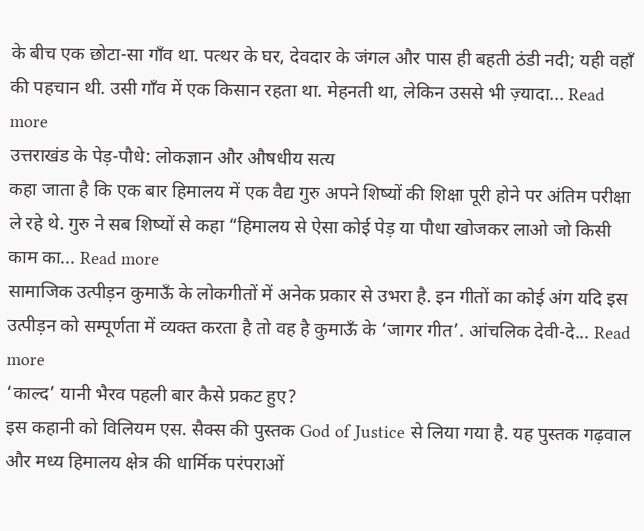के बीच एक छोटा-सा गाँव था. पत्थर के घर, देवदार के जंगल और पास ही बहती ठंडी नदी; यही वहाँ की पहचान थी. उसी गाँव में एक किसान रहता था. मेहनती था, लेकिन उससे भी ज़्यादा... Read more
उत्तराखंड के पेड़-पौधे: लोकज्ञान और औषधीय सत्य
कहा जाता है कि एक बार हिमालय में एक वैद्य गुरु अपने शिष्यों की शिक्षा पूरी होने पर अंतिम परीक्षा ले रहे थे. गुरु ने सब शिष्यों से कहा “हिमालय से ऐसा कोई पेड़ या पौधा खोजकर लाओ जो किसी काम का... Read more
सामाजिक उत्पीड़न कुमाऊँ के लोकगीतों में अनेक प्रकार से उभरा है. इन गीतों का कोई अंग यदि इस उत्पीड़न को सम्पूर्णता में व्यक्त करता है तो वह है कुमाऊँ के ‘जागर गीत’. आंचलिक देवी-दे... Read more
‘काल्द’ यानी भैरव पहली बार कैसे प्रकट हुए?
इस कहानी को विलियम एस. सैक्स की पुस्तक God of Justice से लिया गया है. यह पुस्तक गढ़वाल और मध्य हिमालय क्षेत्र की धार्मिक परंपराओं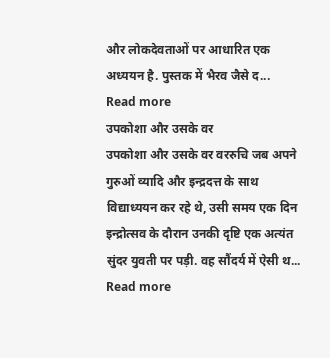और लोकदेवताओं पर आधारित एक अध्ययन है. पुस्तक में भैरव जैसे द... Read more
उपकोशा और उसके वर
उपकोशा और उसके वर वररुचि जब अपने गुरुओं व्यादि और इन्द्रदत्त के साथ विद्याध्ययन कर रहे थे, उसी समय एक दिन इन्द्रोत्सव के दौरान उनकी दृष्टि एक अत्यंत सुंदर युवती पर पड़ी. वह सौंदर्य में ऐसी थ... Read more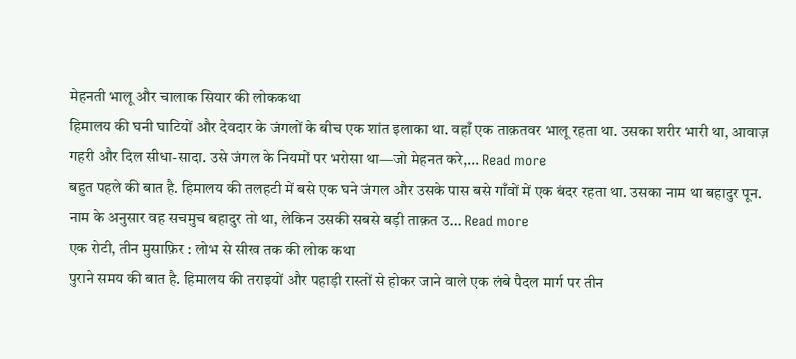मेहनती भालू और चालाक सियार की लोककथा
हिमालय की घनी घाटियों और देवदार के जंगलों के बीच एक शांत इलाका था. वहाँ एक ताक़तवर भालू रहता था. उसका शरीर भारी था, आवाज़ गहरी और दिल सीधा-सादा. उसे जंगल के नियमों पर भरोसा था—जो मेहनत करे,... Read more
बहुत पहले की बात है. हिमालय की तलहटी में बसे एक घने जंगल और उसके पास बसे गाँवों में एक बंदर रहता था. उसका नाम था बहादुर पून. नाम के अनुसार वह सचमुच बहादुर तो था, लेकिन उसकी सबसे बड़ी ताक़त उ... Read more
एक रोटी, तीन मुसाफ़िर : लोभ से सीख तक की लोक कथा
पुराने समय की बात है. हिमालय की तराइयों और पहाड़ी रास्तों से होकर जाने वाले एक लंबे पैदल मार्ग पर तीन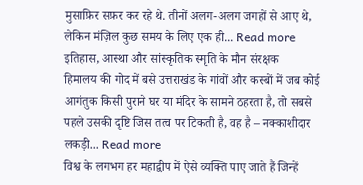मुसाफ़िर सफ़र कर रहे थे. तीनों अलग-अलग जगहों से आए थे, लेकिन मंज़िल कुछ समय के लिए एक ही... Read more
इतिहास, आस्था और सांस्कृतिक स्मृति के मौन संरक्षक
हिमालय की गोद में बसे उत्तराखंड के गांवों और कस्बों में जब कोई आगंतुक किसी पुराने घर या मंदिर के सामने ठहरता है, तो सबसे पहले उसकी दृष्टि जिस तत्व पर टिकती है, वह है – नक्काशीदार लकड़ी... Read more
विश्व के लगभग हर महाद्वीप में ऐसे व्यक्ति पाए जाते हैं जिन्हें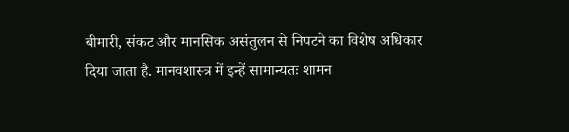बीमारी, संकट और मानसिक असंतुलन से निपटने का विशेष अधिकार दिया जाता है. मानवशास्त्र में इन्हें सामान्यतः शामन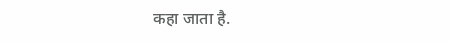कहा जाता है.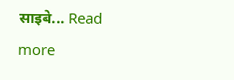साइबे... Read more